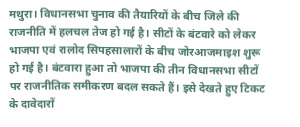मथुरा। विधानसभा चुनाव की तैयारियों के बीच जिले की राजनीति में हलचल तेज हो गई है। सीटों के बंटवारे को लेकर भाजपा एवं रालोद सिपहसालारों के बीच जोरआजमाइश शुरू हो गई है। बंटवारा हुआ तो भाजपा की तीन विधानसभा सीटों पर राजनीतिक समीकरण बदल सकते हैं। इसे देखते हुए टिकट के दावेदारों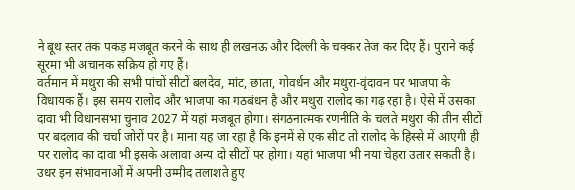ने बूथ स्तर तक पकड़ मजबूत करने के साथ ही लखनऊ और दिल्ली के चक्कर तेज कर दिए हैं। पुराने कई सूरमा भी अचानक सक्रिय हो गए हैं।
वर्तमान में मथुरा की सभी पांचों सीटों बलदेव, मांट, छाता, गोवर्धन और मथुरा-वृंदावन पर भाजपा के विधायक हैं। इस समय रालोद और भाजपा का गठबंधन है और मथुरा रालोद का गढ़ रहा है। ऐसे में उसका दावा भी विधानसभा चुनाव 2027 में यहां मजबूत होगा। संगठनात्मक रणनीति के चलते मथुरा की तीन सीटों पर बदलाव की चर्चा जोरों पर है। माना यह जा रहा है कि इनमें से एक सीट तो रालोद के हिस्से में आएगी ही पर रालोद का दावा भी इसके अलावा अन्य दो सीटों पर होगा। यहां भाजपा भी नया चेहरा उतार सकती है। उधर इन संभावनाओं में अपनी उम्मीद तलाशते हुए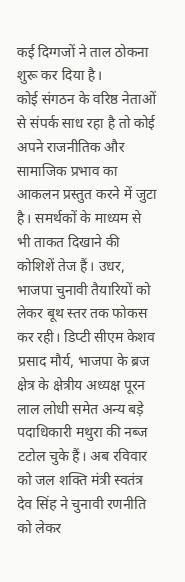कई दिग्गजों ने ताल ठोकना शुरू कर दिया है।
कोई संगठन के वरिष्ठ नेताओं से संपर्क साध रहा है तो कोई अपने राजनीतिक और सामाजिक प्रभाव का आकलन प्रस्तुत करने में जुटा है। समर्थकों के माध्यम से भी ताकत दिखाने की कोशिशें तेज हैं। उधर, भाजपा चुनावी तैयारियों को लेकर बूथ स्तर तक फोकस कर रही। डिप्टी सीएम केशव प्रसाद मौर्य, भाजपा के ब्रज क्षेत्र के क्षेत्रीय अध्यक्ष पूरन लाल लोधी समेत अन्य बड़े पदाधिकारी मथुरा की नब्ज टटोल चुके हैं। अब रविवार को जल शक्ति मंत्री स्वतंत्र देव सिंह ने चुनावी रणनीति को लेकर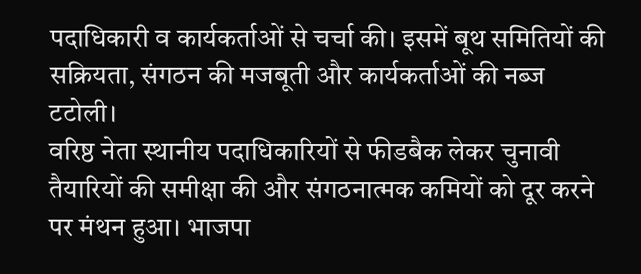पदाधिकारी व कार्यकर्ताओं से चर्चा की। इसमें बूथ समितियों की सक्रियता, संगठन की मजबूती और कार्यकर्ताओं की नब्ज टटोली।
वरिष्ठ नेता स्थानीय पदाधिकारियों से फीडबैक लेकर चुनावी तैयारियों की समीक्षा की और संगठनात्मक कमियों को दूर करने पर मंथन हुआ। भाजपा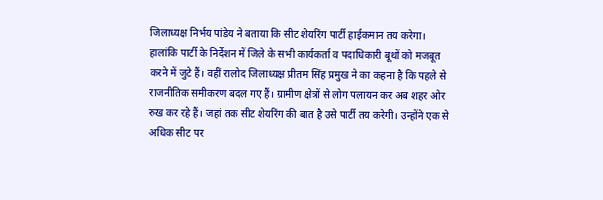जिलाध्यक्ष निर्भय पांडेय ने बताया कि सीट शेयरिंग पार्टी हाईकमान तय करेगा। हालांकि पार्टी के निर्देशन में जिले के सभी कार्यकर्ता व पदाधिकारी बूथों को मजबूत करने में जुटे हैं। वहीं रालोद जिलाध्यक्ष प्रीतम सिंह प्रमुख ने का कहना है कि पहले से राजनीतिक समीकरण बदल गए हैं। ग्रामीण क्षेत्रों से लोग पलायन कर अब शहर ओर रुख कर रहे हैं। जहां तक सीट शेयरिंग की बात है उसे पार्टी तय करेगी। उन्होंने एक से अधिक सीट पर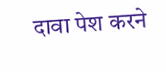दावा पेश करने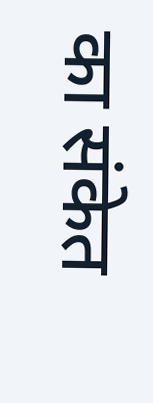का संकेत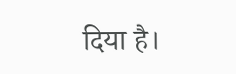दिया है।